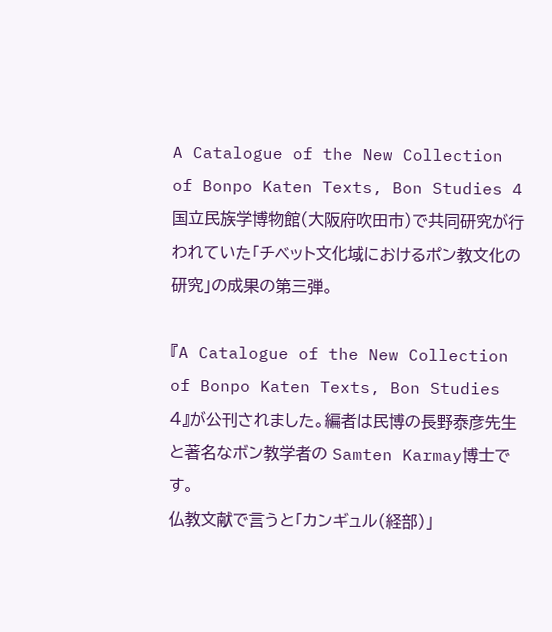A Catalogue of the New Collection of Bonpo Katen Texts, Bon Studies 4
国立民族学博物館(大阪府吹田市)で共同研究が行われていた「チベット文化域におけるポン教文化の研究」の成果の第三弾。

『A Catalogue of the New Collection of Bonpo Katen Texts, Bon Studies 4』が公刊されました。編者は民博の長野泰彦先生と著名なボン教学者の Samten Karmay博士です。
仏教文献で言うと「カンギュル(経部)」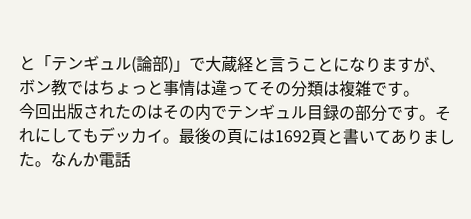と「テンギュル(論部)」で大蔵経と言うことになりますが、ボン教ではちょっと事情は違ってその分類は複雑です。
今回出版されたのはその内でテンギュル目録の部分です。それにしてもデッカイ。最後の頁には1692頁と書いてありました。なんか電話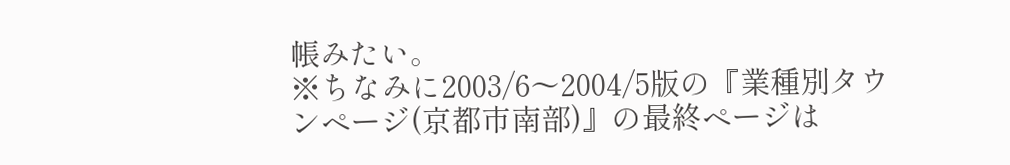帳みたい。
※ちなみに2003/6〜2004/5版の『業種別タウンページ(京都市南部)』の最終ページは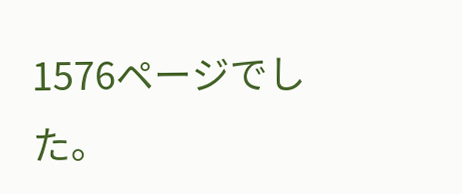1576ページでした。